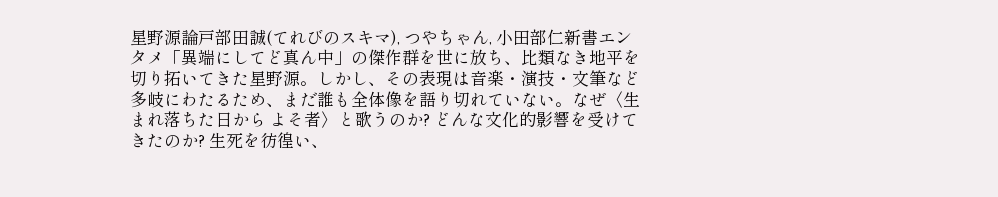星野源論戸部田誠(てれびのスキマ), つやちゃん, 小田部仁新書エンタメ「異端にしてど真ん中」の傑作群を世に放ち、比類なき地平を切り拓いてきた星野源。しかし、その表現は音楽・演技・文筆など多岐にわたるため、まだ誰も全体像を語り切れていない。なぜ〈生まれ落ちた日から よそ者〉と歌うのか? どんな文化的影響を受けてきたのか? 生死を彷徨い、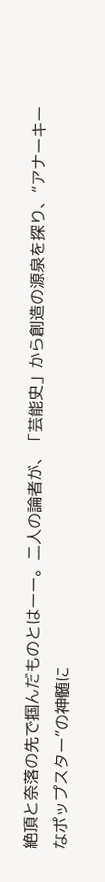絶頂と奈落の先で掴んだものとはーー。二人の論者が、「芸能史」から創造の源泉を探り、“アナーキーなポップスター”の神髄に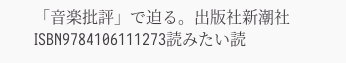「音楽批評」で迫る。出版社新潮社ISBN9784106111273読みたい読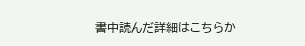書中読んだ詳細はこちらか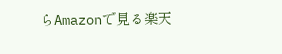らAmazonで見る楽天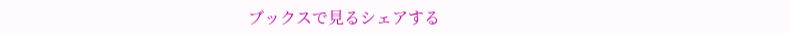ブックスで見るシェアする